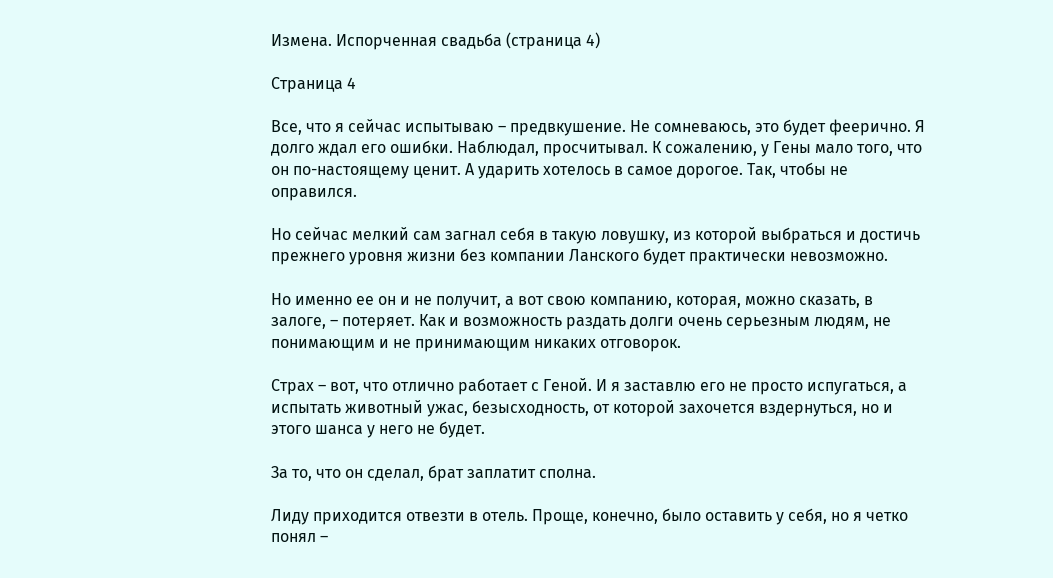Измена. Испорченная свадьба (страница 4)

Страница 4

Все, что я сейчас испытываю – предвкушение. Не сомневаюсь, это будет феерично. Я долго ждал его ошибки. Наблюдал, просчитывал. К сожалению, у Гены мало того, что он по-настоящему ценит. А ударить хотелось в самое дорогое. Так, чтобы не оправился.

Но сейчас мелкий сам загнал себя в такую ловушку, из которой выбраться и достичь прежнего уровня жизни без компании Ланского будет практически невозможно.

Но именно ее он и не получит, а вот свою компанию, которая, можно сказать, в залоге, – потеряет. Как и возможность раздать долги очень серьезным людям, не понимающим и не принимающим никаких отговорок.

Страх – вот, что отлично работает с Геной. И я заставлю его не просто испугаться, а испытать животный ужас, безысходность, от которой захочется вздернуться, но и этого шанса у него не будет.

За то, что он сделал, брат заплатит сполна.

Лиду приходится отвезти в отель. Проще, конечно, было оставить у себя, но я четко понял –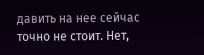давить на нее сейчас точно не стоит. Нет,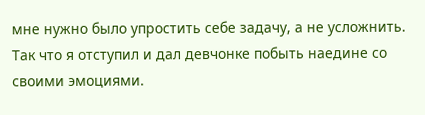мне нужно было упростить себе задачу, а не усложнить. Так что я отступил и дал девчонке побыть наедине со своими эмоциями.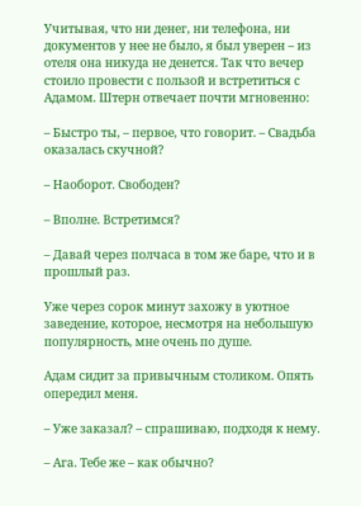Учитывая, что ни денег, ни телефона, ни документов у нее не было, я был уверен – из отеля она никуда не денется. Так что вечер стоило провести с пользой и встретиться с Адамом. Штерн отвечает почти мгновенно:

– Быстро ты, – первое, что говорит. – Свадьба оказалась скучной?

– Наоборот. Свободен?

– Вполне. Встретимся?

– Давай через полчаса в том же баре, что и в прошлый раз.

Уже через сорок минут захожу в уютное заведение, которое, несмотря на небольшую популярность, мне очень по душе.

Адам сидит за привычным столиком. Опять опередил меня.

– Уже заказал? – спрашиваю, подходя к нему.

– Ага. Тебе же – как обычно?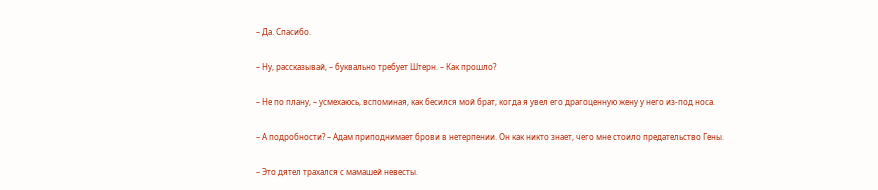– Да. Спасибо.

– Ну, рассказывай, – буквально требует Штерн. – Как прошло?

– Не по плану, – усмехаюсь, вспоминая, как бесился мой брат, когда я увел его драгоценную жену у него из-под носа.

– А подробности? – Адам приподнимает брови в нетерпении. Он как никто знает, чего мне стоило предательство Гены.

– Это дятел трахался с мамашей невесты.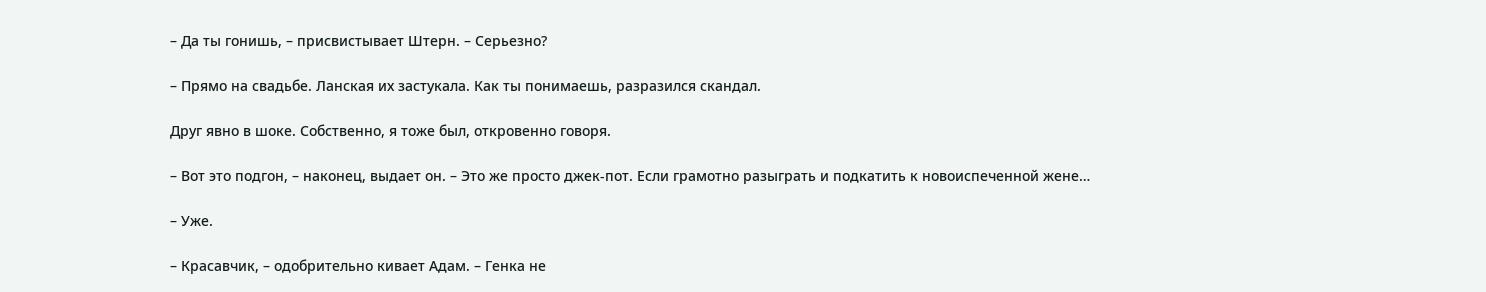– Да ты гонишь, – присвистывает Штерн. – Серьезно?

– Прямо на свадьбе. Ланская их застукала. Как ты понимаешь, разразился скандал.

Друг явно в шоке. Собственно, я тоже был, откровенно говоря.

– Вот это подгон, – наконец, выдает он. – Это же просто джек-пот. Если грамотно разыграть и подкатить к новоиспеченной жене…

– Уже.

– Красавчик, – одобрительно кивает Адам. – Генка не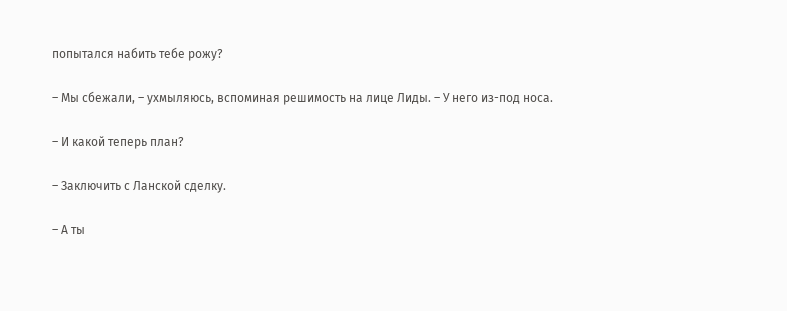попытался набить тебе рожу?

– Мы сбежали, – ухмыляюсь, вспоминая решимость на лице Лиды. – У него из-под носа.

– И какой теперь план?

– Заключить с Ланской сделку.

– А ты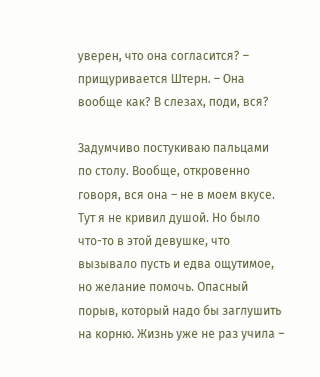уверен, что она согласится? – прищуривается Штерн. – Она вообще как? В слезах, поди, вся?

Задумчиво постукиваю пальцами по столу. Вообще, откровенно говоря, вся она – не в моем вкусе. Тут я не кривил душой. Но было что-то в этой девушке, что вызывало пусть и едва ощутимое, но желание помочь. Опасный порыв, который надо бы заглушить на корню. Жизнь уже не раз учила –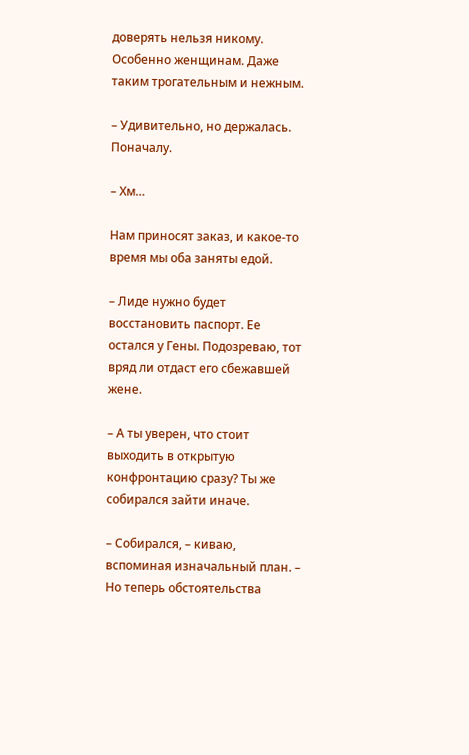доверять нельзя никому. Особенно женщинам. Даже таким трогательным и нежным.

– Удивительно, но держалась. Поначалу.

– Хм…

Нам приносят заказ, и какое-то время мы оба заняты едой.

– Лиде нужно будет восстановить паспорт. Ее остался у Гены. Подозреваю, тот вряд ли отдаст его сбежавшей жене.

– А ты уверен, что стоит выходить в открытую конфронтацию сразу? Ты же собирался зайти иначе.

– Собирался, – киваю, вспоминая изначальный план. – Но теперь обстоятельства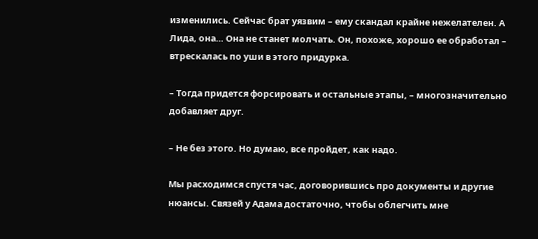изменились. Сейчас брат уязвим – ему скандал крайне нежелателен. А Лида, она… Она не станет молчать. Он, похоже, хорошо ее обработал – втрескалась по уши в этого придурка.

– Тогда придется форсировать и остальные этапы, – многозначительно добавляет друг.

– Не без этого. Но думаю, все пройдет, как надо.

Мы расходимся спустя час, договорившись про документы и другие нюансы. Связей у Адама достаточно, чтобы облегчить мне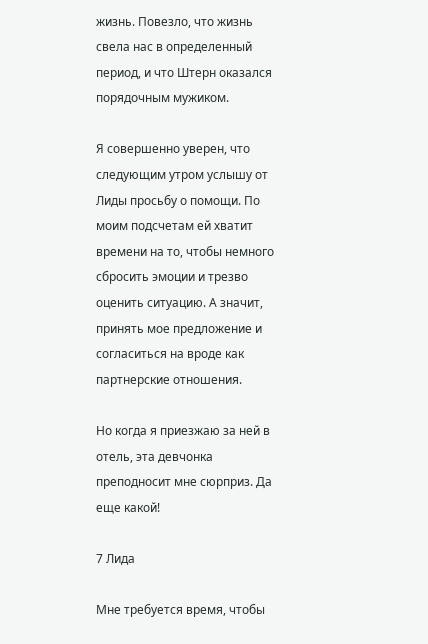жизнь. Повезло, что жизнь свела нас в определенный период, и что Штерн оказался порядочным мужиком.

Я совершенно уверен, что следующим утром услышу от Лиды просьбу о помощи. По моим подсчетам ей хватит времени на то, чтобы немного сбросить эмоции и трезво оценить ситуацию. А значит, принять мое предложение и согласиться на вроде как партнерские отношения.

Но когда я приезжаю за ней в отель, эта девчонка преподносит мне сюрприз. Да еще какой!

7 Лида

Мне требуется время, чтобы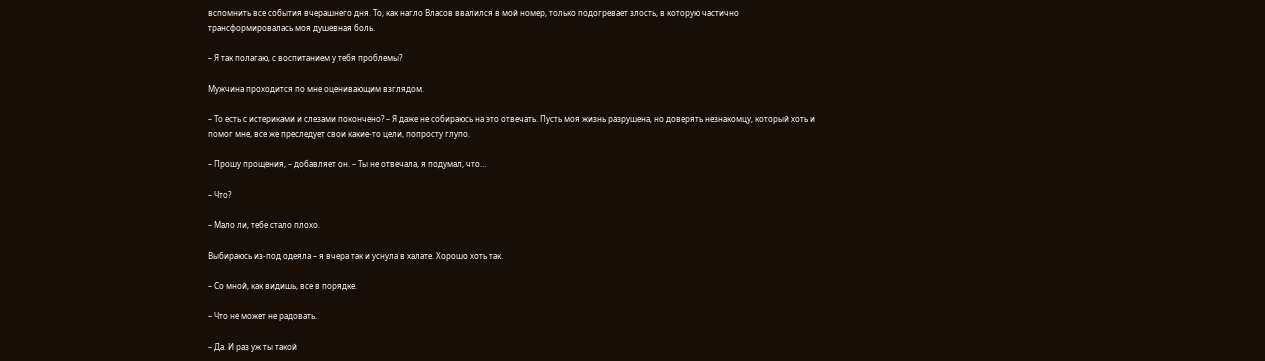вспомнить все события вчерашнего дня. То, как нагло Власов ввалился в мой номер, только подогревает злость, в которую частично трансформировалась моя душевная боль.

– Я так полагаю, с воспитанием у тебя проблемы?

Мужчина проходится по мне оценивающим взглядом.

– То есть с истериками и слезами покончено? – Я даже не собираюсь на это отвечать. Пусть моя жизнь разрушена, но доверять незнакомцу, который хоть и помог мне, все же преследует свои какие-то цели, попросту глупо.

– Прошу прощения, – добавляет он. – Ты не отвечала, я подумал, что…

– Что?

– Мало ли, тебе стало плохо.

Выбираюсь из-под одеяла – я вчера так и уснула в халате. Хорошо хоть так.

– Со мной, как видишь, все в порядке.

– Что не может не радовать.

– Да. И раз уж ты такой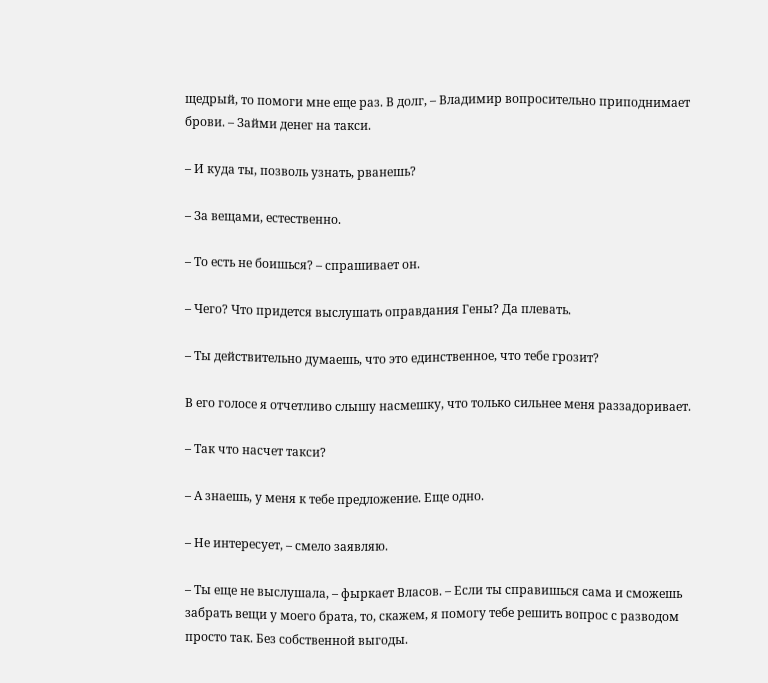щедрый, то помоги мне еще раз. В долг, – Владимир вопросительно приподнимает брови. – Займи денег на такси.

– И куда ты, позволь узнать, рванешь?

– За вещами, естественно.

– То есть не боишься? – спрашивает он.

– Чего? Что придется выслушать оправдания Гены? Да плевать.

– Ты действительно думаешь, что это единственное, что тебе грозит?

В его голосе я отчетливо слышу насмешку, что только сильнее меня раззадоривает.

– Так что насчет такси?

– А знаешь, у меня к тебе предложение. Еще одно.

– Не интересует, – смело заявляю.

– Ты еще не выслушала, – фыркает Власов. – Если ты справишься сама и сможешь забрать вещи у моего брата, то, скажем, я помогу тебе решить вопрос с разводом просто так. Без собственной выгоды.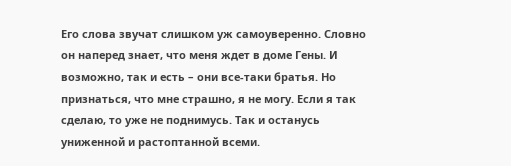Его слова звучат слишком уж самоуверенно. Словно он наперед знает, что меня ждет в доме Гены. И возможно, так и есть – они все-таки братья. Но признаться, что мне страшно, я не могу. Если я так сделаю, то уже не поднимусь. Так и останусь униженной и растоптанной всеми.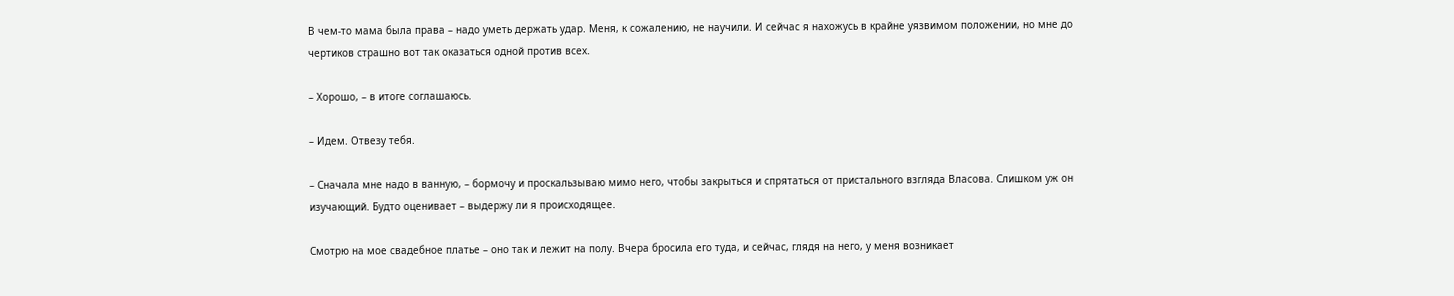В чем-то мама была права – надо уметь держать удар. Меня, к сожалению, не научили. И сейчас я нахожусь в крайне уязвимом положении, но мне до чертиков страшно вот так оказаться одной против всех.

– Хорошо, – в итоге соглашаюсь.

– Идем. Отвезу тебя.

– Сначала мне надо в ванную, – бормочу и проскальзываю мимо него, чтобы закрыться и спрятаться от пристального взгляда Власова. Слишком уж он изучающий. Будто оценивает – выдержу ли я происходящее.

Смотрю на мое свадебное платье – оно так и лежит на полу. Вчера бросила его туда, и сейчас, глядя на него, у меня возникает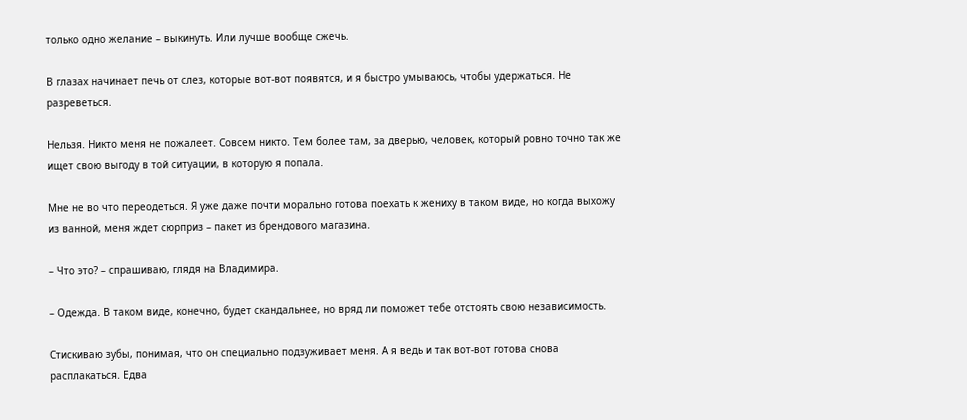только одно желание – выкинуть. Или лучше вообще сжечь.

В глазах начинает печь от слез, которые вот-вот появятся, и я быстро умываюсь, чтобы удержаться. Не разреветься.

Нельзя. Никто меня не пожалеет. Совсем никто. Тем более там, за дверью, человек, который ровно точно так же ищет свою выгоду в той ситуации, в которую я попала.

Мне не во что переодеться. Я уже даже почти морально готова поехать к жениху в таком виде, но когда выхожу из ванной, меня ждет сюрприз – пакет из брендового магазина.

– Что это? – спрашиваю, глядя на Владимира.

– Одежда. В таком виде, конечно, будет скандальнее, но вряд ли поможет тебе отстоять свою независимость.

Стискиваю зубы, понимая, что он специально подзуживает меня. А я ведь и так вот-вот готова снова расплакаться. Едва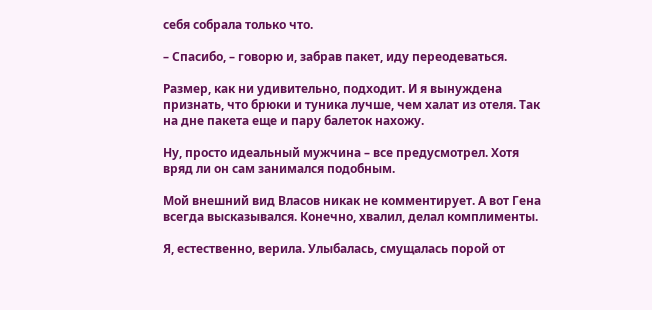себя собрала только что.

– Спасибо, – говорю и, забрав пакет, иду переодеваться.

Размер, как ни удивительно, подходит. И я вынуждена признать, что брюки и туника лучше, чем халат из отеля. Так на дне пакета еще и пару балеток нахожу.

Ну, просто идеальный мужчина – все предусмотрел. Хотя вряд ли он сам занимался подобным.

Мой внешний вид Власов никак не комментирует. А вот Гена всегда высказывался. Конечно, хвалил, делал комплименты.

Я, естественно, верила. Улыбалась, смущалась порой от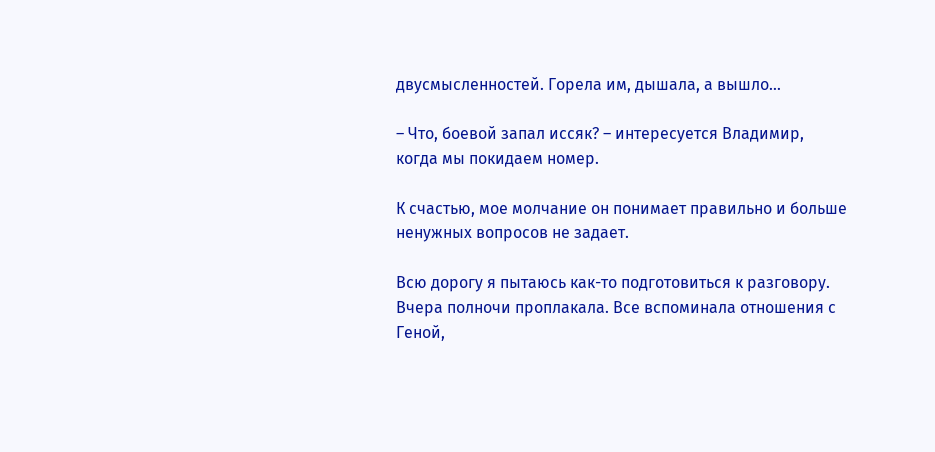двусмысленностей. Горела им, дышала, а вышло…

– Что, боевой запал иссяк? – интересуется Владимир, когда мы покидаем номер.

К счастью, мое молчание он понимает правильно и больше ненужных вопросов не задает.

Всю дорогу я пытаюсь как-то подготовиться к разговору. Вчера полночи проплакала. Все вспоминала отношения с Геной,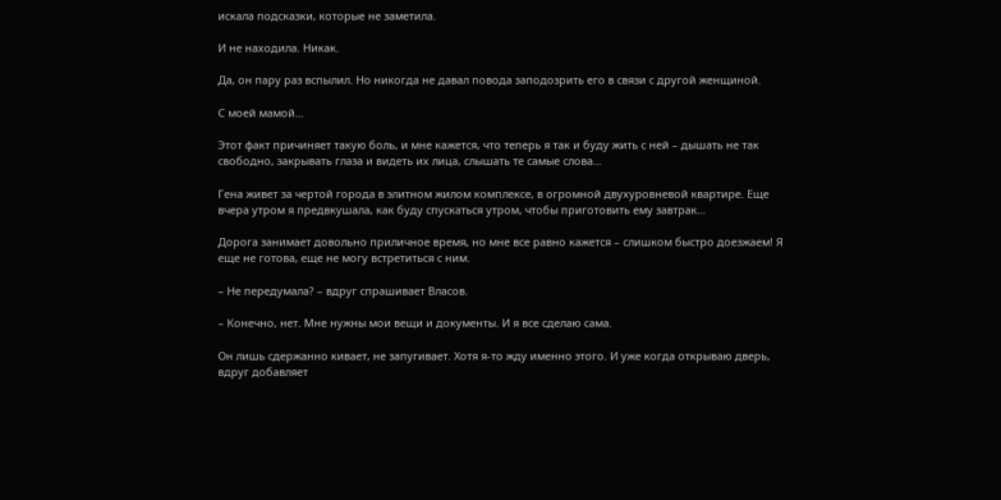искала подсказки, которые не заметила.

И не находила. Никак.

Да, он пару раз вспылил. Но никогда не давал повода заподозрить его в связи с другой женщиной.

С моей мамой…

Этот факт причиняет такую боль, и мне кажется, что теперь я так и буду жить с ней – дышать не так свободно, закрывать глаза и видеть их лица, слышать те самые слова…

Гена живет за чертой города в элитном жилом комплексе, в огромной двухуровневой квартире. Еще вчера утром я предвкушала, как буду спускаться утром, чтобы приготовить ему завтрак…

Дорога занимает довольно приличное время, но мне все равно кажется – слишком быстро доезжаем! Я еще не готова, еще не могу встретиться с ним.

– Не передумала? – вдруг спрашивает Власов.

– Конечно, нет. Мне нужны мои вещи и документы. И я все сделаю сама.

Он лишь сдержанно кивает, не запугивает. Хотя я-то жду именно этого. И уже когда открываю дверь, вдруг добавляет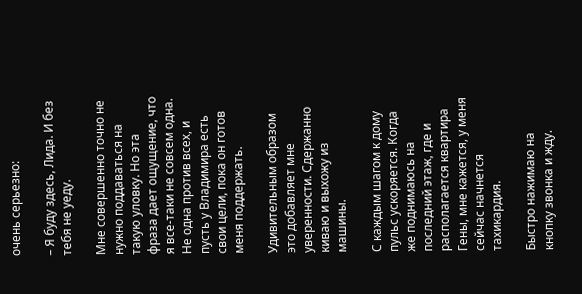очень серьезно:

– Я буду здесь, Лида. И без тебя не уеду.

Мне совершенно точно не нужно поддаваться на такую уловку. Но эта фраза дает ощущение, что я все-таки не совсем одна. Не одна против всех, и пусть у Владимира есть свои цели, пока он готов меня поддержать.

Удивительным образом это добавляет мне уверенности. Сдержанно киваю и выхожу из машины.

С каждым шагом к дому пульс ускоряется. Когда же поднимаюсь на последний этаж, где и располагается квартира Гены, мне кажется, у меня сейчас начнется тахикардия.

Быстро нажимаю на кнопку звонка и жду.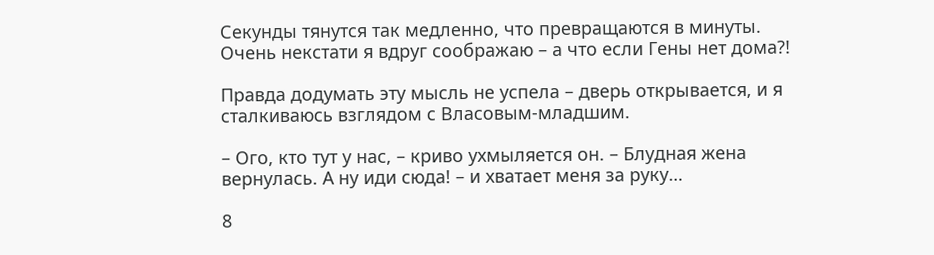Секунды тянутся так медленно, что превращаются в минуты. Очень некстати я вдруг соображаю – а что если Гены нет дома?!

Правда додумать эту мысль не успела – дверь открывается, и я сталкиваюсь взглядом с Власовым-младшим.

– Ого, кто тут у нас, – криво ухмыляется он. – Блудная жена вернулась. А ну иди сюда! – и хватает меня за руку…

8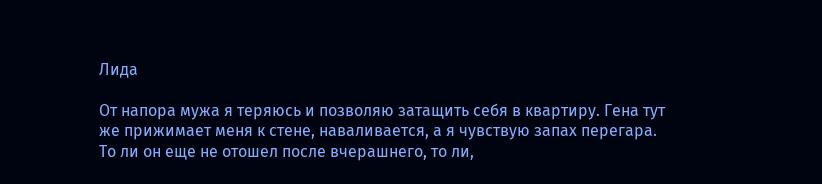Лида

От напора мужа я теряюсь и позволяю затащить себя в квартиру. Гена тут же прижимает меня к стене, наваливается, а я чувствую запах перегара. То ли он еще не отошел после вчерашнего, то ли,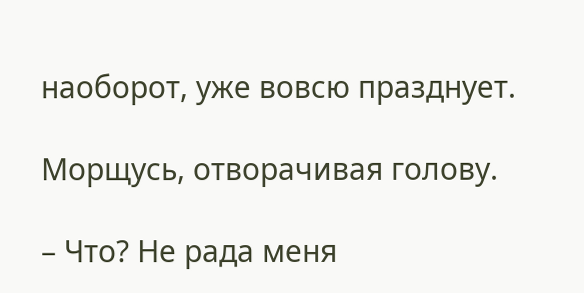наоборот, уже вовсю празднует.

Морщусь, отворачивая голову.

– Что? Не рада меня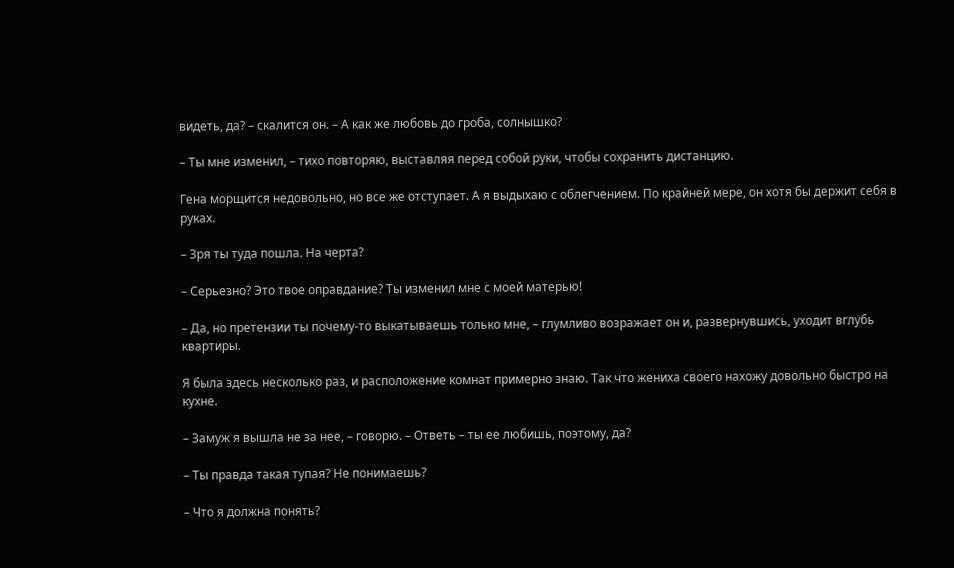видеть, да? – скалится он. – А как же любовь до гроба, солнышко?

– Ты мне изменил, – тихо повторяю, выставляя перед собой руки, чтобы сохранить дистанцию.

Гена морщится недовольно, но все же отступает. А я выдыхаю с облегчением. По крайней мере, он хотя бы держит себя в руках.

– Зря ты туда пошла. На черта?

– Серьезно? Это твое оправдание? Ты изменил мне с моей матерью!

– Да, но претензии ты почему-то выкатываешь только мне, – глумливо возражает он и, развернувшись, уходит вглубь квартиры.

Я была здесь несколько раз, и расположение комнат примерно знаю. Так что жениха своего нахожу довольно быстро на кухне.

– Замуж я вышла не за нее, – говорю. – Ответь – ты ее любишь, поэтому, да?

– Ты правда такая тупая? Не понимаешь?

– Что я должна понять?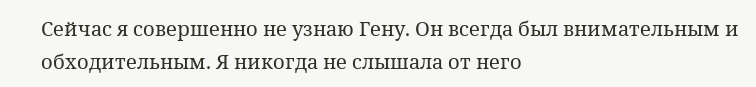Сейчас я совершенно не узнаю Гену. Он всегда был внимательным и обходительным. Я никогда не слышала от него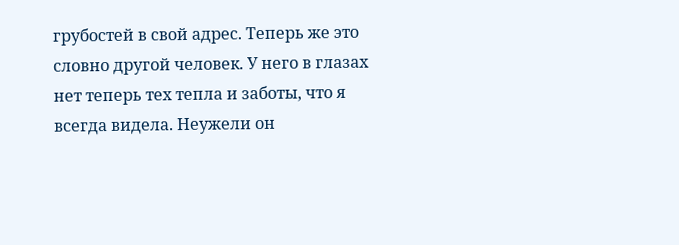грубостей в свой адрес. Теперь же это словно другой человек. У него в глазах нет теперь тех тепла и заботы, что я всегда видела. Неужели он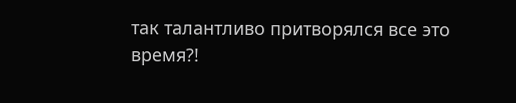так талантливо притворялся все это время?!